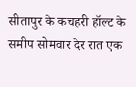सीतापुर के कचहरी हॉल्ट के समीप सोमवार देर रात एक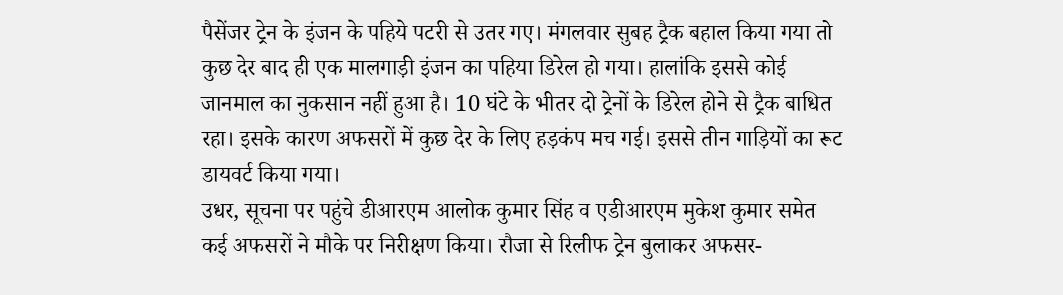पैसेंजर ट्रेन के इंजन के पहिये पटरी से उतर गए। मंगलवार सुबह ट्रैक बहाल किया गया तो कुछ देर बाद ही एक मालगाड़ी इंजन का पहिया डिरेल हो गया। हालांकि इससे कोई जानमाल का नुकसान नहीं हुआ है। 10 घंटे के भीतर दो ट्रेनों के डिरेल होने से ट्रैक बाधित रहा। इसके कारण अफसरों में कुछ देर के लिए हड़कंप मच गई। इससे तीन गाड़ियों का रूट डायवर्ट किया गया।
उधर, सूचना पर पहुंचे डीआरएम आलोक कुमार सिंह व एडीआरएम मुकेश कुमार समेत कई अफसरों ने मौके पर निरीक्षण किया। रौजा से रिलीफ ट्रेन बुलाकर अफसर-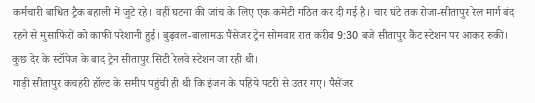कर्मचारी बाधित ट्रैक बहाली में जुटे रहे। वहीं घटना की जांच के लिए एक कमेटी गठित कर दी गई है। चार घंटे तक रोजा-सीतापुर रेल मार्ग बंद रहने से मुसाफिरों को काफी परेशानी हुई। बुढ़वल-बालामऊ पैंसेजर ट्रेन सोमवार रात करीब 9:30 बजे सीतापुर कैंट स्टेशन पर आकर रुकी। कुछ देर के स्टॉपेज के बाद ट्रेन सीतापुर सिटी रेलवे स्टेशन जा रही थी।
गाड़ी सीतापुर कचहरी हॉल्ट के समीप पहुंची ही थी कि इंजन के पहिये पटरी से उतर गए। पैसेंजर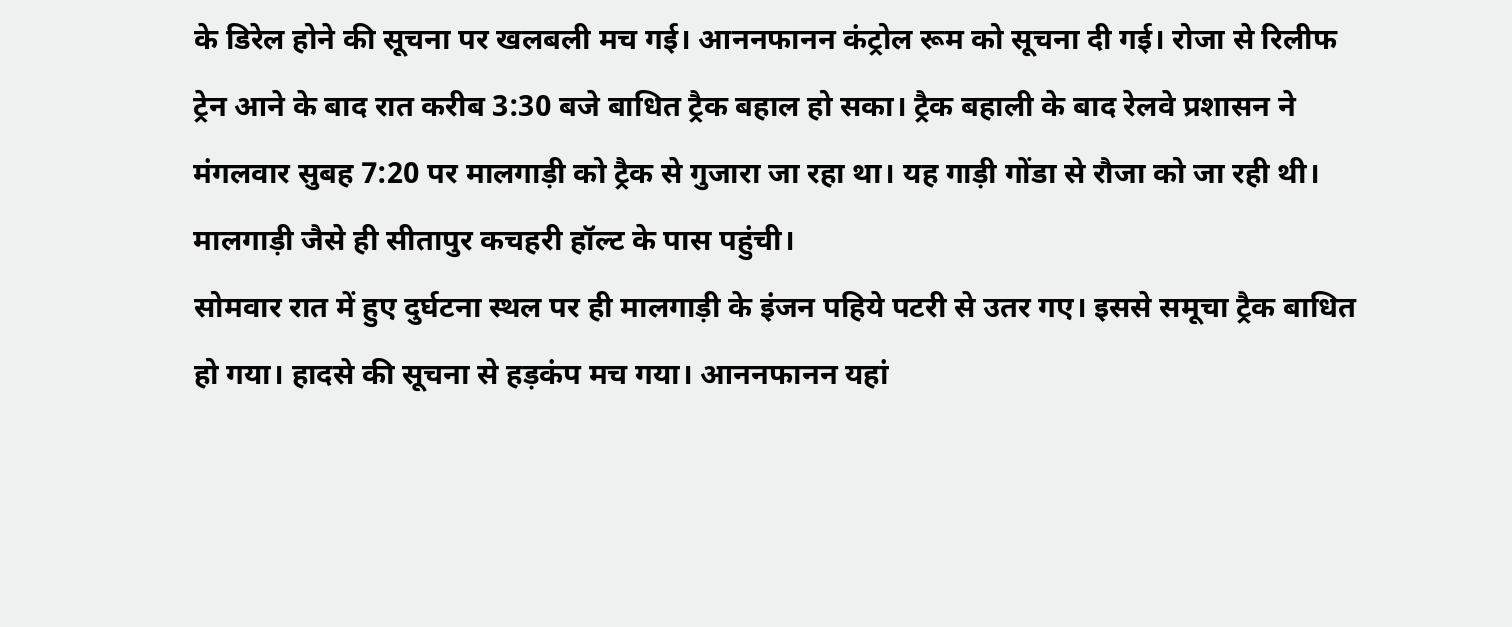के डिरेल होने की सूचना पर खलबली मच गई। आननफानन कंट्रोल रूम को सूचना दी गई। रोजा से रिलीफ ट्रेन आने के बाद रात करीब 3:30 बजे बाधित ट्रैक बहाल हो सका। ट्रैक बहाली के बाद रेलवे प्रशासन ने मंगलवार सुबह 7:20 पर मालगाड़ी को ट्रैक से गुजारा जा रहा था। यह गाड़ी गोंडा से रौजा को जा रही थी। मालगाड़ी जैसे ही सीतापुर कचहरी हॉल्ट के पास पहुंची।
सोमवार रात में हुए दुर्घटना स्थल पर ही मालगाड़ी के इंजन पहिये पटरी से उतर गए। इससे समूचा ट्रैक बाधित हो गया। हादसे की सूचना से हड़कंप मच गया। आननफानन यहां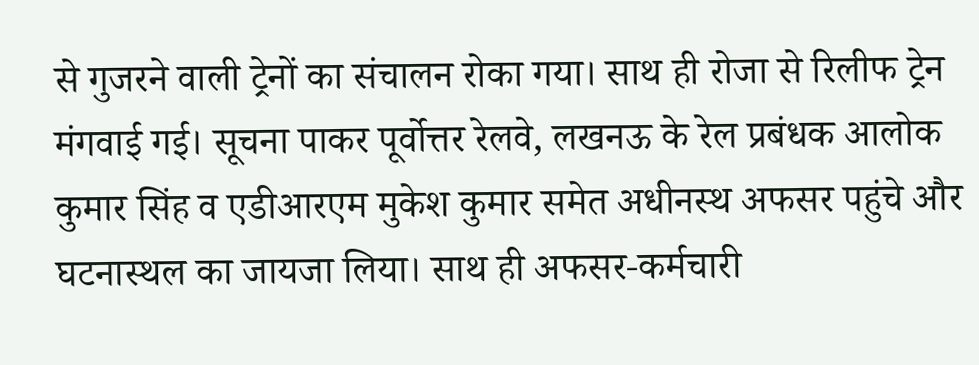से गुजरने वाली ट्रेनों का संचालन रोका गया। साथ ही रोजा से रिलीफ ट्रेन मंगवाई गई। सूचना पाकर पूर्वोत्तर रेलवे, लखनऊ के रेल प्रबंधक आलोक कुमार सिंह व एडीआरएम मुकेश कुमार समेत अधीनस्थ अफसर पहुंचे और घटनास्थल का जायजा लिया। साथ ही अफसर-कर्मचारी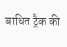बाधित ट्रैक की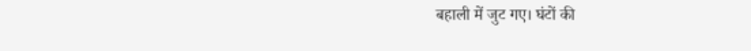बहाली में जुट गए। घंटों की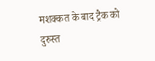मशक्कत के बाद ट्रैक को दुरुस्त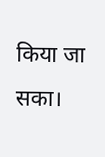किया जा सका।